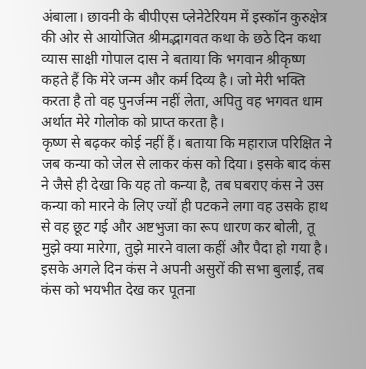अंबाला। छावनी के बीपीएस प्लेनेटेरियम में इस्कॉन कुरुक्षेत्र की ओर से आयोजित श्रीमद्भागवत कथा के छठे दिन कथा व्यास साक्षी गोपाल दास ने बताया कि भगवान श्रीकृष्ण कहते हैं कि मेरे जन्म और कर्म दिव्य है। जो मेरी भक्ति करता है तो वह पुनर्जन्म नहीं लेता, अपितु वह भगवत धाम अर्थात मेरे गोलोक को प्राप्त करता है।
कृष्ण से बढ़कर कोई नहीं हैं। बताया कि महाराज परिक्षित ने जब कन्या को जेल से लाकर कंस को दिया। इसके बाद कंस ने जैसे ही देखा कि यह तो कन्या है, तब घबराए कंस ने उस कन्या को मारने के लिए ज्यों ही पटकने लगा वह उसके हाथ से वह छूट गई और अष्टभुजा का रूप धारण कर बोली, तू मुझे क्या मारेगा, तुझे मारने वाला कहीं और पैदा हो गया है।
इसके अगले दिन कंस ने अपनी असुरों की सभा बुलाई, तब कंस को भयभीत देख कर पूतना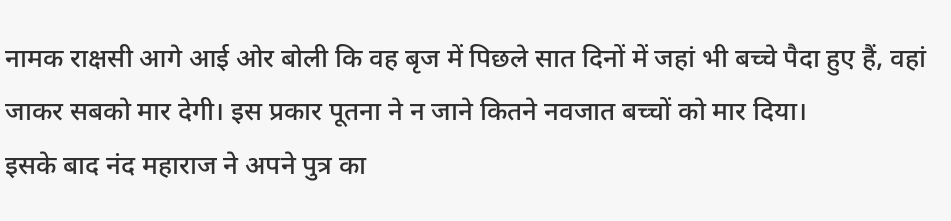नामक राक्षसी आगे आई ओर बोली कि वह बृज में पिछले सात दिनों में जहां भी बच्चे पैदा हुए हैं, वहां जाकर सबको मार देगी। इस प्रकार पूतना ने न जाने कितने नवजात बच्चों को मार दिया।
इसके बाद नंद महाराज ने अपने पुत्र का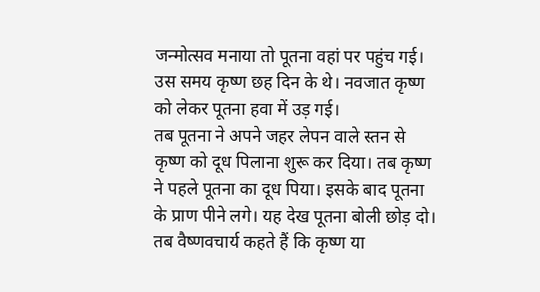जन्मोत्सव मनाया तो पूतना वहां पर पहुंच गई। उस समय कृष्ण छह दिन के थे। नवजात कृष्ण को लेकर पूतना हवा में उड़ गई।
तब पूतना ने अपने जहर लेपन वाले स्तन से कृष्ण को दूध पिलाना शुरू कर दिया। तब कृष्ण ने पहले पूतना का दूध पिया। इसके बाद पूतना के प्राण पीने लगे। यह देख पूतना बोली छोड़ दो। तब वैष्णवचार्य कहते हैं कि कृष्ण या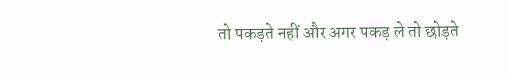तो पकड़ते नहीं और अगर पकड़ ले तो छोड़ते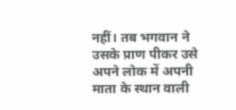नहीं। तब भगवान ने उसके प्राण पीकर उसे अपने लोक में अपनी माता के स्थान वाली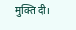मुक्ति दी।